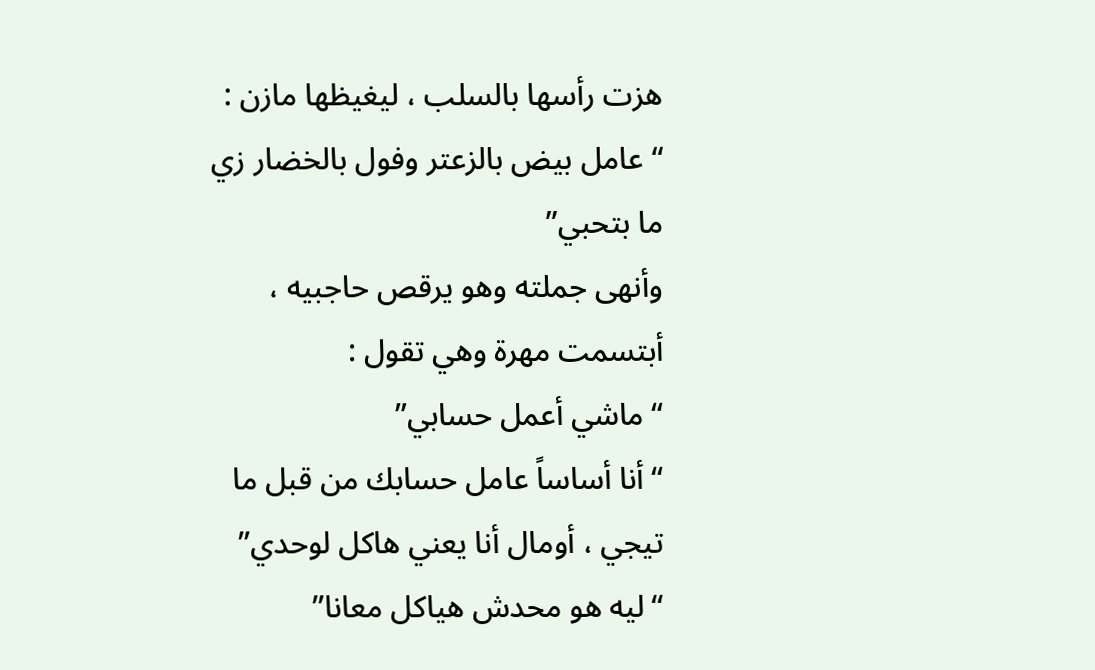هزت رأسها بالسلب ، ليغيظها مازن :
“عامل بيض بالزعتر وفول بالخضار زي ما بتحبي”
وأنهى جملته وهو يرقص حاجبيه ، أبتسمت مهرة وهي تقول :
“ماشي أعمل حسابي”
“أنا أساساً عامل حسابك من قبل ما تيجي ، أومال أنا يعني هاكل لوحدي”
“ليه هو محدش هياكل معانا”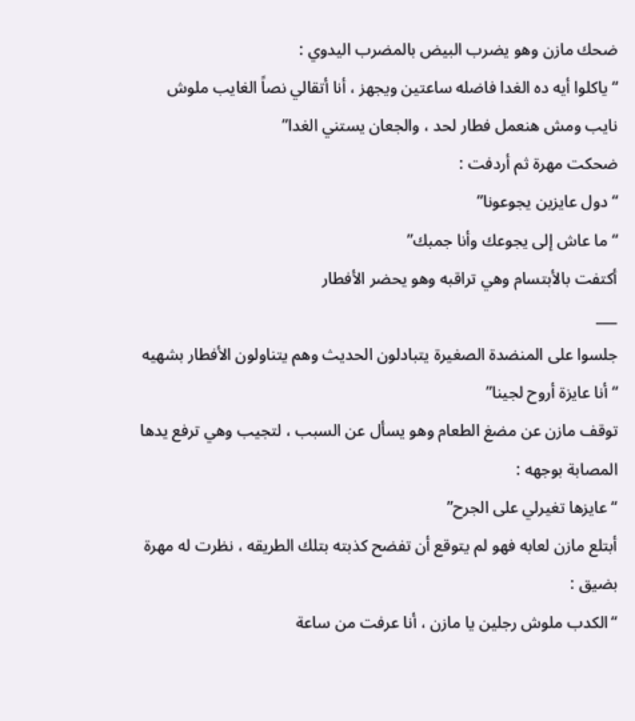ضحك مازن وهو يضرب البيض بالمضرب اليدوي :
“ياكلوا أيه ده الغدا فاضله ساعتين ويجهز ، أنا أتقالي نصاً الغايب ملوش نايب ومش هنعمل فطار لحد ، والجعان يستني الغدا”
ضحكت مهرة ثم أردفت :
“دول عايزين يجوعونا”
“ما عاش إلى يجوعك وأنا جمبك”
أكتفت بالأبتسام وهي تراقبه وهو يحضر الأفطار
___
جلسوا على المنضدة الصغيرة يتبادلون الحديث وهم يتناولون الأفطار بشهيه
“أنا عايزة أروح لجينا”
توقف مازن عن مضغ الطعام وهو يسأل عن السبب ، لتجيب وهي ترفع يدها المصابة بوجهه :
“عايزها تغيرلي على الجرح”
أبتلع مازن لعابه فهو لم يتوقع أن تفضح كذبته بتلك الطريقه ، نظرت له مهرة بضيق :
“الكدب ملوش رجلين يا مازن ، أنا عرفت من ساعة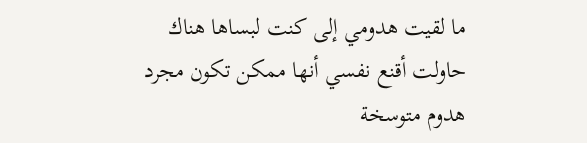ما لقيت هدومي إلى كنت لبساها هناك حاولت أقنع نفسي أنها ممكن تكون مجرد هدوم متوسخة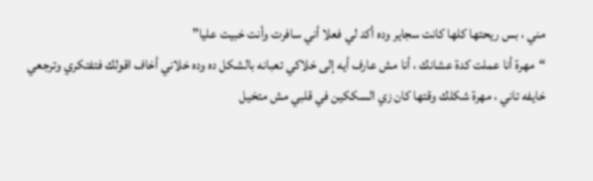مني ، بس ريحتها كلها كانت سجاير وده أكد لي فعلا أني سافرت وأنت خبيت عليا”
“مهرة أنا عملت كدة عشانك ، أنا مش عارف أيه إلى خلاكي تعبانه بالشكل ده وده خلاني أخاف اقولك فتفتكري وترجعي خايفه تاني ، مهرة شكلك وقتها كان زي السككين في قلبي مش متخيل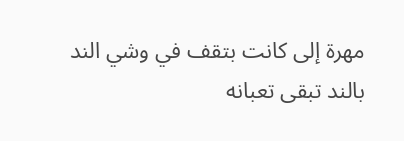مهرة إلى كانت بتقف في وشي الند بالند تبقى تعبانه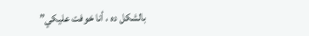بالشكل ده ، أنا خوفت عليكي”